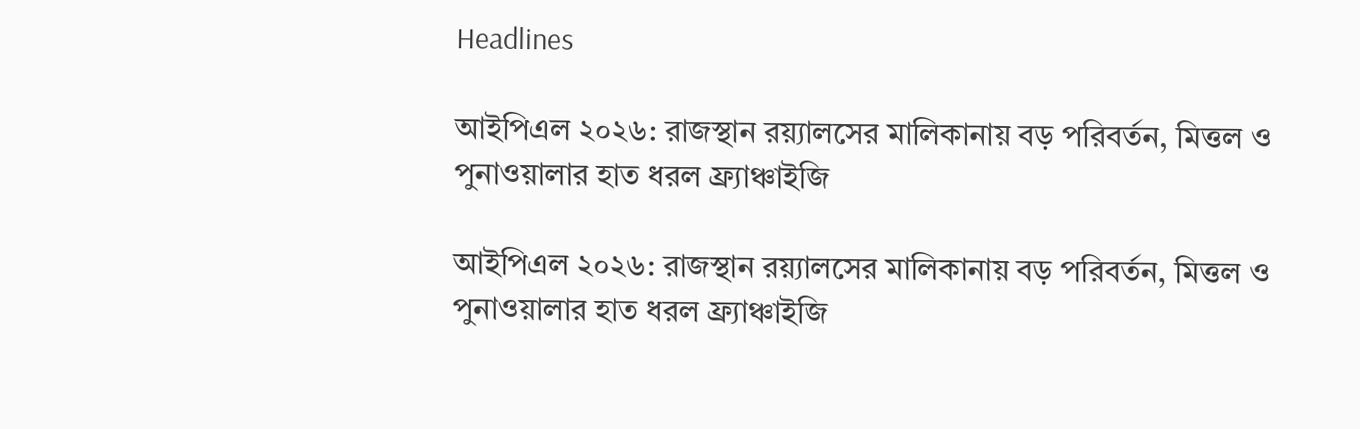Headlines

আইপিএল ২০২৬: রাজস্থান রয়্যালসের মালিকানায় বড় পরিবর্তন, মিত্তল ও পুনাওয়ালার হাত ধরল ফ্র্যাঞ্চাইজি

আইপিএল ২০২৬: রাজস্থান রয়্যালসের মালিকানায় বড় পরিবর্তন, মিত্তল ও পুনাওয়ালার হাত ধরল ফ্র্যাঞ্চাইজি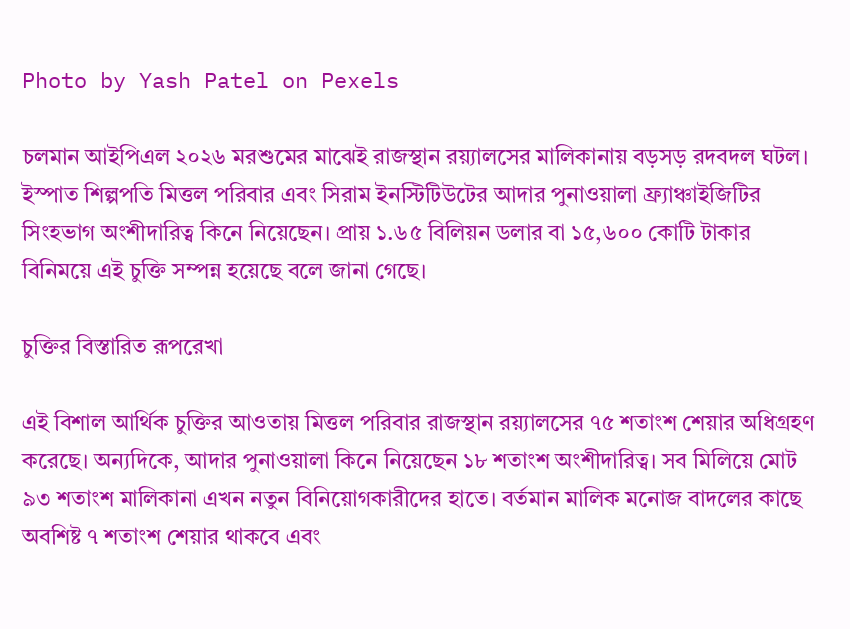Photo by Yash Patel on Pexels

চলমান আইপিএল ২০২৬ মরশুমের মাঝেই রাজস্থান রয়্যালসের মালিকানায় বড়সড় রদবদল ঘটল। ইস্পাত শিল্পপতি মিত্তল পরিবার এবং সিরাম ইনস্টিটিউটের আদার পুনাওয়ালা ফ্র্যাঞ্চাইজিটির সিংহভাগ অংশীদারিত্ব কিনে নিয়েছেন। প্রায় ১.৬৫ বিলিয়ন ডলার বা ১৫,৬০০ কোটি টাকার বিনিময়ে এই চুক্তি সম্পন্ন হয়েছে বলে জানা গেছে।

চুক্তির বিস্তারিত রূপরেখা

এই বিশাল আর্থিক চুক্তির আওতায় মিত্তল পরিবার রাজস্থান রয়্যালসের ৭৫ শতাংশ শেয়ার অধিগ্রহণ করেছে। অন্যদিকে, আদার পুনাওয়ালা কিনে নিয়েছেন ১৮ শতাংশ অংশীদারিত্ব। সব মিলিয়ে মোট ৯৩ শতাংশ মালিকানা এখন নতুন বিনিয়োগকারীদের হাতে। বর্তমান মালিক মনোজ বাদলের কাছে অবশিষ্ট ৭ শতাংশ শেয়ার থাকবে এবং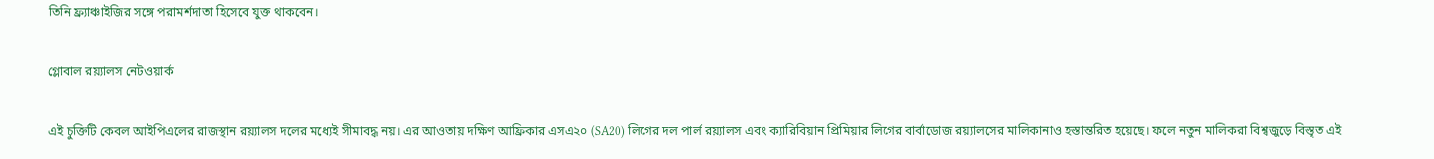তিনি ফ্র্যাঞ্চাইজির সঙ্গে পরামর্শদাতা হিসেবে যুক্ত থাকবেন।

গ্লোবাল রয়্যালস নেটওয়ার্ক

এই চুক্তিটি কেবল আইপিএলের রাজস্থান রয়্যালস দলের মধ্যেই সীমাবদ্ধ নয়। এর আওতায় দক্ষিণ আফ্রিকার এসএ২০ (SA20) লিগের দল পার্ল রয়্যালস এবং ক্যারিবিয়ান প্রিমিয়ার লিগের বার্বাডোজ রয়্যালসের মালিকানাও হস্তান্তরিত হয়েছে। ফলে নতুন মালিকরা বিশ্বজুড়ে বিস্তৃত এই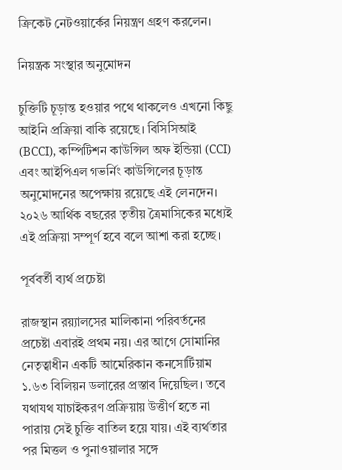ক্রিকেট নেটওয়ার্কের নিয়ন্ত্রণ গ্রহণ করলেন।

নিয়ন্ত্রক সংস্থার অনুমোদন

চুক্তিটি চূড়ান্ত হওয়ার পথে থাকলেও এখনো কিছু আইনি প্রক্রিয়া বাকি রয়েছে। বিসিসিআই (BCCI), কম্পিটিশন কাউন্সিল অফ ইন্ডিয়া (CCI) এবং আইপিএল গভর্নিং কাউন্সিলের চূড়ান্ত অনুমোদনের অপেক্ষায় রয়েছে এই লেনদেন। ২০২৬ আর্থিক বছরের তৃতীয় ত্রৈমাসিকের মধ্যেই এই প্রক্রিয়া সম্পূর্ণ হবে বলে আশা করা হচ্ছে।

পূর্ববর্তী ব্যর্থ প্রচেষ্টা

রাজস্থান রয়্যালসের মালিকানা পরিবর্তনের প্রচেষ্টা এবারই প্রথম নয়। এর আগে সোমানির নেতৃত্বাধীন একটি আমেরিকান কনসোর্টিয়াম ১.৬৩ বিলিয়ন ডলারের প্রস্তাব দিয়েছিল। তবে যথাযথ যাচাইকরণ প্রক্রিয়ায় উত্তীর্ণ হতে না পারায় সেই চুক্তি বাতিল হয়ে যায়। এই ব্যর্থতার পর মিত্তল ও পুনাওয়ালার সঙ্গে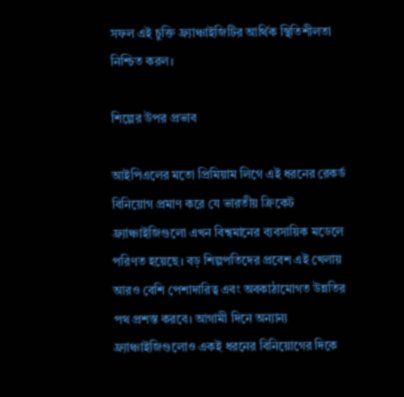সফল এই চুক্তি ফ্র্যাঞ্চাইজিটির আর্থিক স্থিতিশীলতা নিশ্চিত করল।

শিল্পের উপর প্রভাব

আইপিএলের মতো প্রিমিয়াম লিগে এই ধরনের রেকর্ড বিনিয়োগ প্রমাণ করে যে ভারতীয় ক্রিকেট ফ্র্যাঞ্চাইজিগুলো এখন বিশ্বমানের ব্যবসায়িক মডেলে পরিণত হয়েছে। বড় শিল্পপতিদের প্রবেশ এই খেলায় আরও বেশি পেশাদারিত্ব এবং অবকাঠামোগত উন্নতির পথ প্রশস্ত করবে। আগামী দিনে অন্যান্য ফ্র্যাঞ্চাইজিগুলোও একই ধরনের বিনিয়োগের দিকে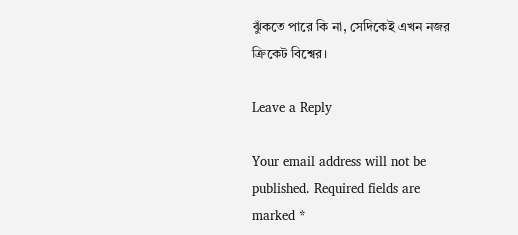ঝুঁকতে পারে কি না, সেদিকেই এখন নজর ক্রিকেট বিশ্বের।

Leave a Reply

Your email address will not be published. Required fields are marked *